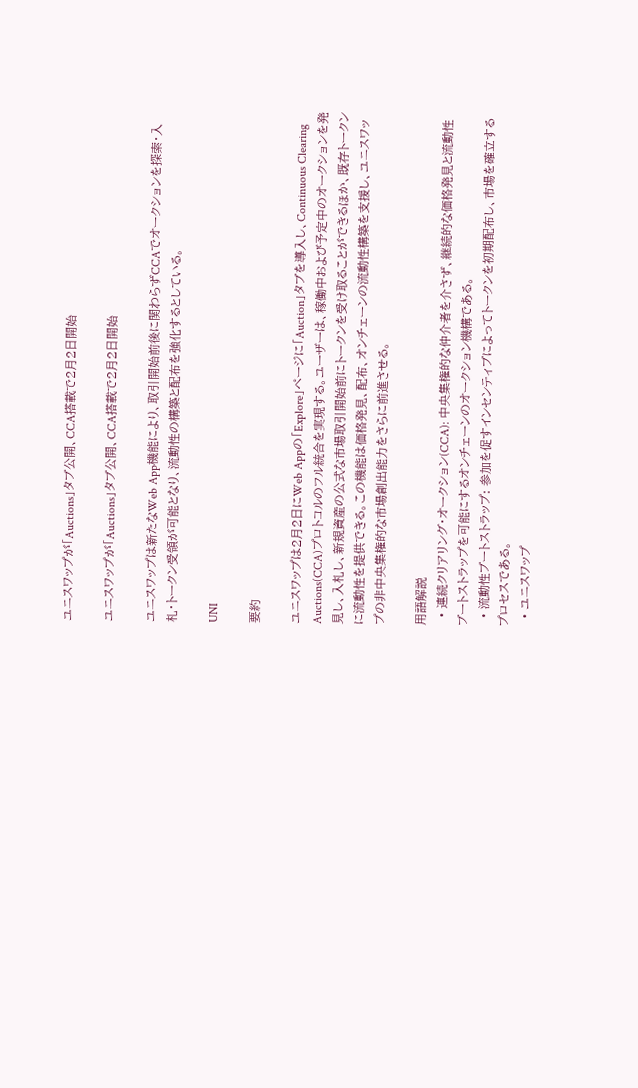ユニスワップが「Auctions」タブ公開、CCA搭載で2月2日開始

ユニスワップが「Auctions」タブ公開、CCA搭載で2月2日開始

ユニスワップは新たなWeb App機能により、取引開始前後に関わらずCCAでオークションを探索・入札・トークン受領が可能となり、流動性の構築と配布を強化するとしている。

UNI

要約

ユニスワップは2月2日にWeb Appの「Explore」ページに「Auction」タブを導入し、Continuous Clearing Auctions(CCA)プロトコルのフル統合を実現する。ユーザーは、稼働中および予定中のオークションを発見し、入札し、新規資産の公式な市場取引開始前にトークンを受け取ることができるほか、既存トークンに流動性を提供できる。この機能は価格発見、配布、オンチェーンの流動性構築を支援し、ユニスワップの非中央集権的な市場創出能力をさらに前進させる。

用語解説
  • 連続クリアリング・オークション(CCA): 中央集権的な仲介者を介さず、継続的な価格発見と流動性ブートストラップを可能にするオンチェーンのオークション機構である。
  • 流動性ブートストラップ: 参加を促すインセンティブによってトークンを初期配布し、市場を確立するプロセスである。
  • ユニスワップ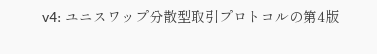v4: ユニスワップ分散型取引プロトコルの第4版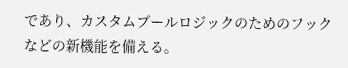であり、カスタムプールロジックのためのフックなどの新機能を備える。